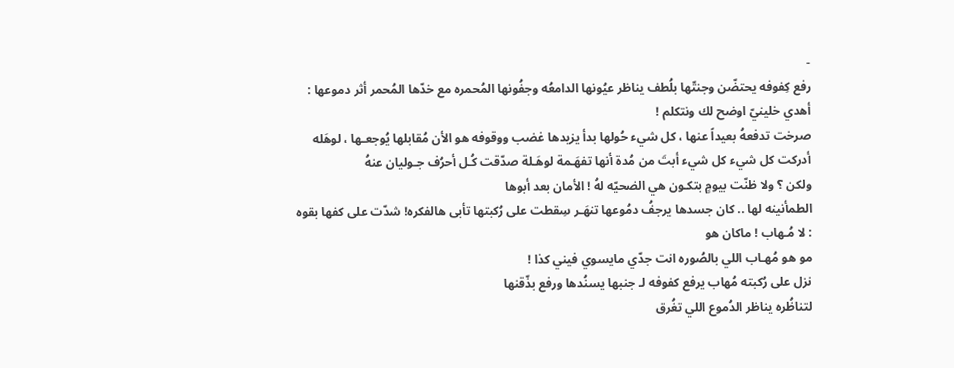-
رفع كِفوفه يحتضّن وجنتّها بلُطف يناظر عيُونها الدامعُه وجفُونها المُحمره مع خدّها المُحمر أثر دموعها : أهدي خلينيّ اوضح لك ونتكلم !
صرخت تدفعهُ بعيداً عنها ، كل شيء حُولها بدأ يزيدها غضب ووقوفه هو الأن مُقابلها يُوجعـها ، لوهَله أدركت كل شيء كل شيء أبتَ من مُدة أنها تفهَـمة لوهَـلة صدّقت كُـل أحرُف جـوليان عنهُ
ولكن ؟ ولا ظنّت بيومٍ بتكـون هي الضحيّه لهُ ! الأمان بعد أبوها
الطمأنينه لها .. كان جسدها يرجفُ دمُوعها تنهَـر سِقطت على رُكبتها تأبى هالفكره! شدّت على كفها بقوه : لا مُـهاب ! ماكان هو
مو هو مُهـاب اللي بالصُوره انت جدّي مايسوي فيني كذا !
نزل على رُكبته مُهاب يرفع كفوفه لـ جنبها يسنُدها ورفع بذّقنها
لتناظُره يناظر الدُموع اللي تغُرق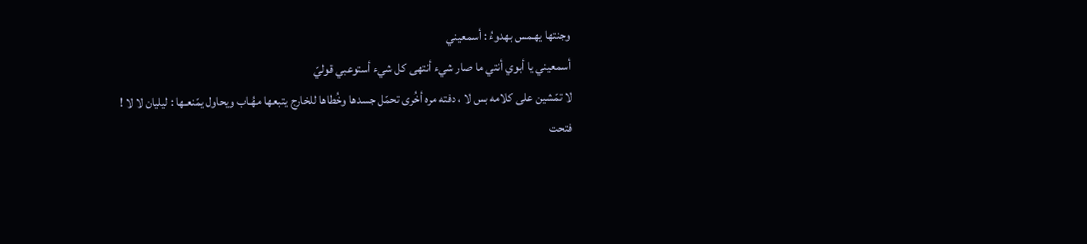وجنتها يهـمس بهدوءُ : أسمعيني
أسمعيني يا أبوي أنتي ما صار شيء أنتهى كل شيء أستوعبي قوليّ
لا تمّشين على كلامه بس لا ، دفته مره أخُرى تحمّل جسدها وخُطاها للخارج يتبعها مهُـاب ويحاول يمّنعـها : ليليان لا لا !
فتحت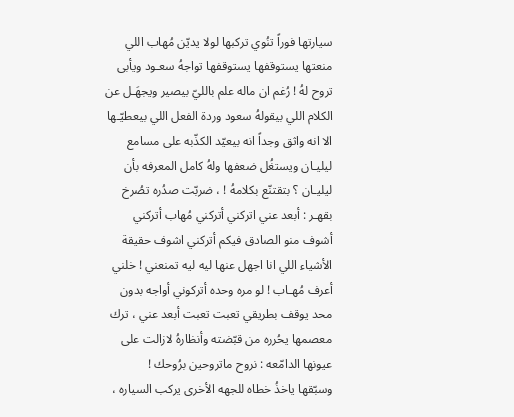سيارتها فوراً تنُوي تركبها لولا يديّن مُهاب اللي منعتها يستوقفها يستوقفها تواجهُ سعـود ويأبى تروح لهُ ! رُغم ان ماله علم بالليّ بيصير ويجهَـل عن الكلام اللي بيقولهُ سعود وردة الفعل اللي بيعطيّـها الا انه واثق وجداً انه بيعيّد الكذّبه على مسامع ليليـان ويستغُل ضعفها ولهُ كامل المعرفه بأن ليليـان ؟ بتقتنّع بكلامهُ ! ، ضربّت صدُره تصُرخ بقهـر : أبعد عني اتركني أتركني مُهاب أتركني أشوف منو الصادق فيكم أتركني اشوف حقيقة الأشياء اللي انا اجهل عنها ليه ليه تمنعني ! خلني أعرف مُهـاب ! لو مره وحده أتركوني أواجه بدون محد يوقف بطريقي تعبت تعبت أبعد عني ، ترك معصمها يحُرره من قبّضته وأنظارهُ لازالت على عيونها الدامّعه : نروح ماتروحين برُوحك !
وسبّقها ياخذُ خطاه للجهه الأخرى يركب السياره ،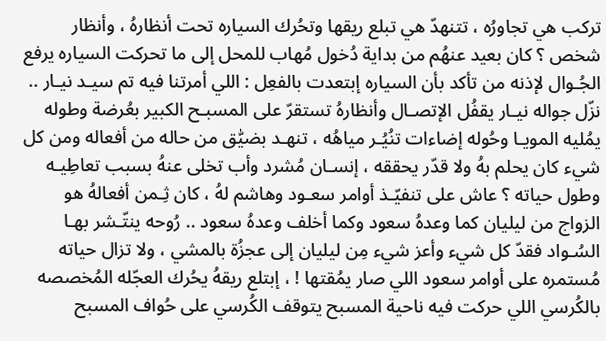تركب هي تجاورُه ، تتنهدّ هي تبلع ريقها وتحُرك السياره تحت أنظارهُ ، وأنظار شخص ؟ كان بعيد عنهُم من بداية دُخول مُهاب للمحل إلى ما تحركت السياره يرفع الجُـوال لإذنه من تأكد بأن السياره إبتعدت بالفعِل : اللي أمرتنا فيه تم سيـد نيـار ..
نزّل جواله نيـار يقفُل الإتصـال وأنظارهُ تستقرّ على المسبـح الكبير بعُرضة وطوله يمُليه المويـا وحُوله إضاءات تنُيُـر مياهُه ، تنهـد بضيّٰق من حاله من أفعاله ومن كل شيء كان يحلم بهُ ولا قدّر يحققه ، إنسـان مُشرد وأب تخلى عنهُ بسبب تعاطِيـه وطول حياته ؟ عاش على تنفيّـذ أوامر سعـود وهاشم لهُ ، كان ثِـمن أفعالهُ هو الزواج من ليليان كما وعدهُ سعود وكما أخلف وعدهُ سعود .. رُوحه ينتّـشر بهـا السُـواد فقدّ كل شيء وأعز شيء مِن ليليان إلى عجزُة بالمشي ، ولا تزال حياته مُستمره على أوامر سعود اللي صار يمُقتها ! ، إبتلع ريقهُ يحُرك العجّله المُخصصه بالكُرسي اللي حركت فيه ناحية المسبح يتوقف الكُرسي على حُواف المسبح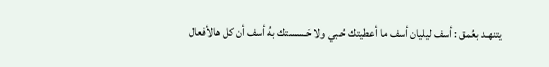يتنهـد بعُمق : أسف ليليان أسف ما أعطيتك حُـبي ولا حَـسستك بهُ أسف أن كل هالأفعال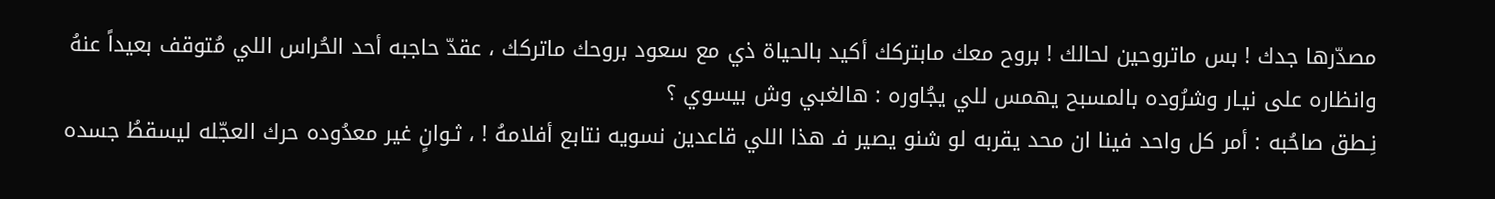مصدّرها جدك ! بس ماتروحين لحالك ! بروح معك مابتركك أكيد بالحياة ذي مع سعود بروحك ماتركك ، عقدّ حاجبه أحد الحُراس اللي مُتوقف بعيداً عنهُ وانظاره على نيـار وشرُوده بالمسبح يهمس للي يجُاوره : هالغبي وش بيسوي ؟
نِـطق صاحُبه : أمر كل واحد فينا ان محد يقربه لو شنو يصير فـ هذا اللي قاعدين نسويه نتابع أفلامهُ ! ، ثـوانٍ غير معدُوده حرك العجّله ليسقطُ جسده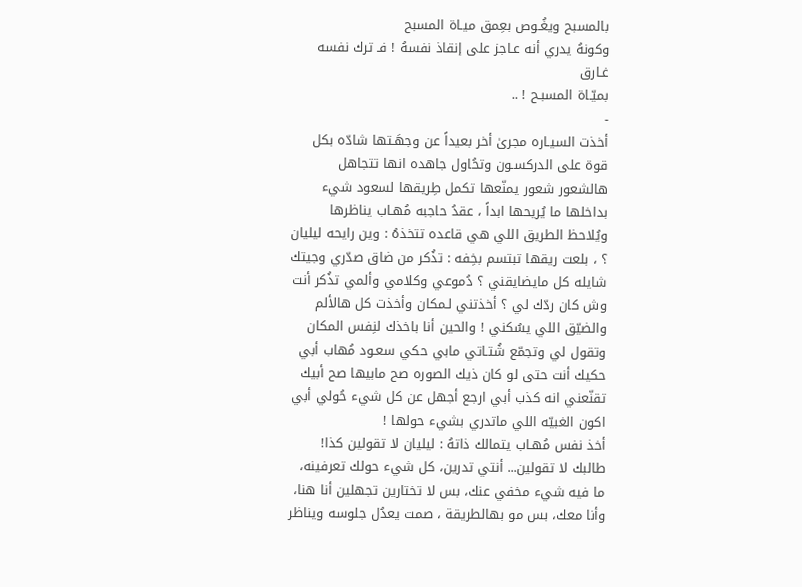بالمسبح ويغُـوص بعِمق ميـاة المسبح
وكونهُ يدري أنه عـاجز على إنقاذ نفسهُ ! فـ ترك نفسه غـارق
بميّـاة المسبـح ! ..
-
أخذت السيـاره مجرىٰ أخر بعيداً عن وجهَـتها شادّه بكل قوة على الدركسـون وتحُاول جاهده انها تتجاهل هالشعور شعور يمنّعها تكمل طِريقها لسعود شيء بداخلها ما يُريحها ابداً ، عقدُ حاجبه مُهـاب يناظرها ويُلاحظ الطريق اللي هي قاعده تتخذهُ : وين رايحه ليليان ؟ ، بلعت ريقها تبتسم بخِفه : تذُكر من ضاق صدّري وجيتك شايله كل مايضايقني ؟ دُموعي وكلامي وألمي تذُكر أنت وش كان ردّك لي ؟ أخذتني لـمكان وأخذت كل هالألم والضيّق اللي يسُكني ! والحين أنا باخذك لنِفس المكان وتقول لي وتجمّع شُتـاتي مابي حكي سعـود مُهاب أبي حكيك أنت حتى لو كان ذيك الصوره صح مابيها صح أبيك تقنّعني انه كذب أبي ارجع أجهل عن كل شيء حُولي أبي اكون الغبيّه اللي ماتدري بشيء حولها !
أخذ نفس مُهـاب يتمالك ذاتهُ : ليليان لا تقولين كذا! طالبك لا تقولين... أنتي تدرين، كل شيء حولك تعرفينه، ما فيه شيء مخفي عنك، بس لا تختارين تجهلين أنا هنا، وأنا معك، بس مو بهالطريقة ، صمت يعدُل جلوسه ويناظر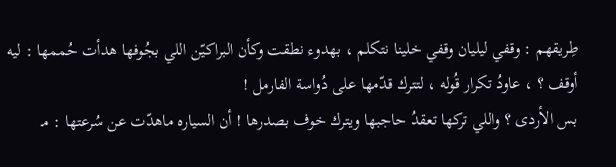طِريقهم : وقفي ليليان وقفي خلينا نتكلم ، بهدوء نطقت وكأن البراكيّن اللي بجُوفها هدأت حُممها : ليه أوقف ؟ ، عاودُ تكرار قُوله ، لتترك قدّمها على دُواسة الفارمل !
بس الأردى ؟ واللي تركها تعقدُ حاجبها ويترك خوف بصدرها ! أن السياره ماهدّت عن سُرعتها : مـ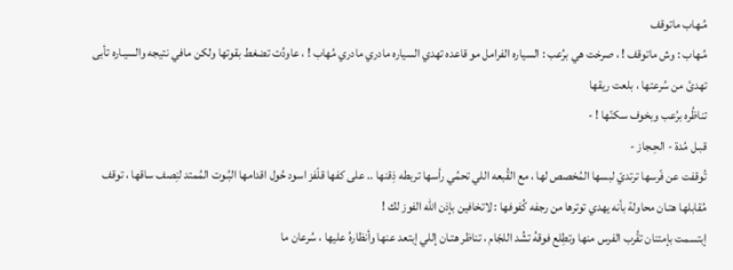مُـهاب ماتوقف
مُـهاب : وش ماتوقف ! ، صرخت هي برُعب : السياره الفرامل مو قاعده تهدي السياره مادري مادري مُهاب ! ، عاودُت تضغط بقوتها ولكن مافي نتيجه والسيـاره تأبى تهدئ من سُرعتها ، بلعت ريقها
تناظُره برُعب وبخوف سكنّها ! -
قبـل مُدة - الحِـجاز -
تُوقفت عن فّرسها ترتديّ لبسها المُخصص لها ، مع القُبعه اللي تحمُي رأسها تربطه ذِقنها .. على كفها قلّفز اسود حُول اقدامها البُـوت المُمتد لنِصف ساقها ، توقف مُقابلها هتـان محاولة بأنه يهدي توترها من رجفه كُفوفها : لاتخافين بإذن الله الفوز لك !
إبتسمت بإمتنان تقُرب الفرس منها وتطِلع فوقهُ تشُد اللجّام ، تناظر هتـان إللي إبتعد عنها وأنظارهُ عليها ، سُرعان ما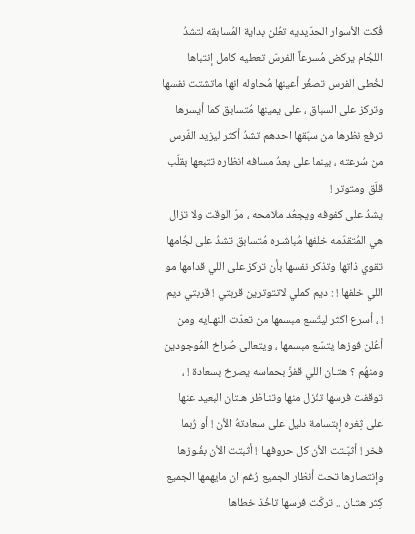فُكت الأسوار الحدّيديه تعُلن بداية المُسابقه لتشدُ اللجُام يركض مُسرعاً الفرسّ تعطيه كامل إنتباها لخُطى الفرس تصغُر أعينها مُحاوله انها ماتشتت نفسها وتركز على السباق ، على يمينها مُتسابق كما أيسرها ترفع نظرها من سبّقها احدهم تشدُ أكثر ليزيد الفّرس من سُرعته ، بينما على بعدُ مسافه انظاره تتبعها بقلّب قلَق ومتوتر !
يشدُ على كفوفه ويجعُد ملامحه ، مرّ الوقت ولا تزال هي المُتقدّمه خلفها مُباشـره مُتسابق تشدُ على لجُامها تقوي ذاتها وتذكر نفسها بأن تركز على اللي قدامها مو اللي خلفها ! : ديم كملي لاتتوترين قربتي ! قربتي ديم ! ، أسرع اكثر ليتّسع مبسمها من تعدّت النهـايه ومن أعُلن فوزها يتسّع مبسمها ، ويتعالى صُراخ المُوجودين ومنهُم ؟ هتـان اللي قفزّ بحماسه يصرخ بسعادة ! ، توقفت فرسها تنُزل منها وتنـاظر هـتان البعيد عنها على ثِغره إبتسامة دليل على سعادتهُ الأن ! أو رُبما فخر ! أثبّـتت الأن كل حروفهـا ! أثبتت الأن بفُـوزها وإنتصارها تحت أنظار الجميع رُغم ان مايهمها الجميع كِثر هتـان .. تركّت فرسها تاخُذ خطاها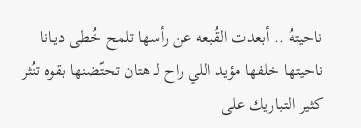ناحيتهُ .. أبعدت القُبعه عن رأسها تلمح خُطى ديـانا ناحيتها خلفها مؤيد اللي راح لـ هتان تحتّضنها بقوه تنُثر كثير التـباريك على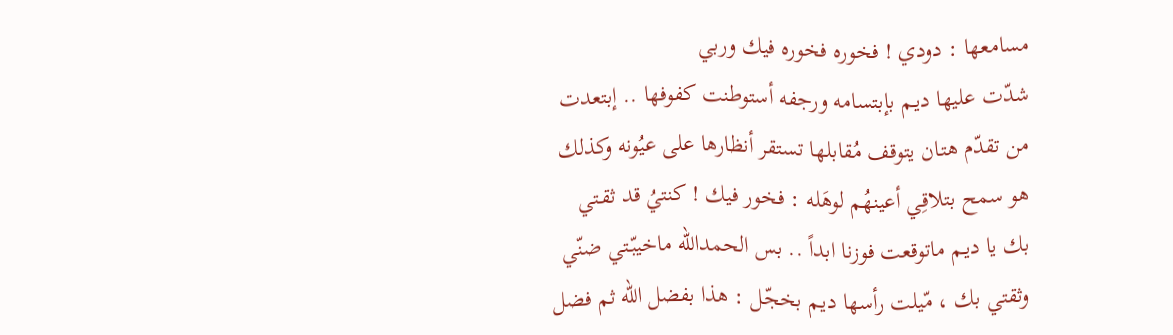مسامعها : دودي ! فخوره فخوره فيك وربي
شدّت عليها ديـم بإبتسامه ورجفه أستوطنت كفوفها .. إبتعدت من تقدّم هتـان يتوقف مُقابلها تستقر أنظارها على عيُونه وكذلك هو سمح بتلاقِي أعينهُم لوهَله : فخور فيك ! كنتيُ قد ثقـتي بك يا ديـم ماتوقعت فوزنا ابداً .. بس الحمدالله ماخيبّـتي ضنّي وثقتي بك ، مّيلت رأسها ديـم بخجّل : هذا بفضل الله ثم فضل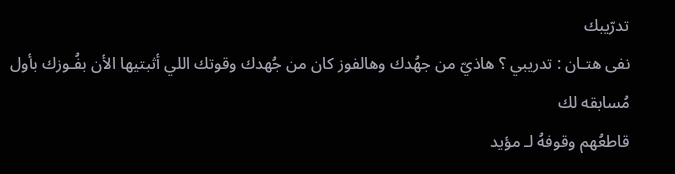تدرّيبك
نفى هتـان : تدريبي ؟ هاذيّ من جهُدك وهالفوز كان من جُهدك وقوتك اللي أثبتيها الأن بفُـوزك بأول مُسابقه لك
قاطعُهم وقوفهُ لـ مؤيد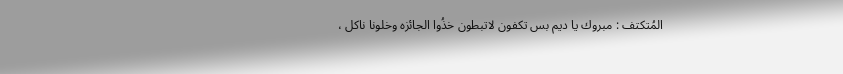المُتكتف : مبروك يا ديم بس تكفون لاتبطون خذُوا الجائزه وخلونا ناكل ،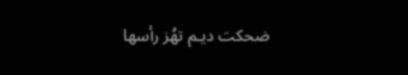ضحكت ديـم تهُز رأسها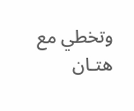وتخطي مع هتـان